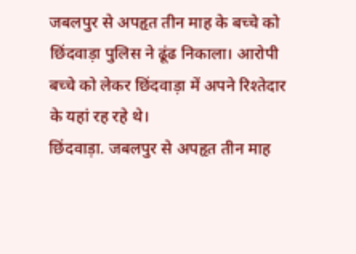जबलपुर से अपहृत तीन माह के बच्चे को छिंदवाड़ा पुलिस ने ढूंढ निकाला। आरोपी बच्चे को लेकर छिंदवाड़ा में अपने रिश्तेदार के यहां रह रहे थे।
छिंदवाड़ा. जबलपुर से अपहृत तीन माह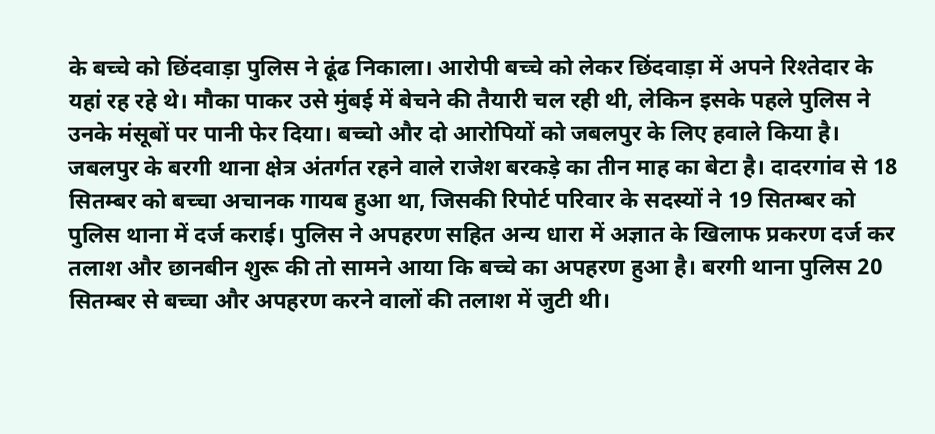के बच्चे को छिंदवाड़ा पुलिस ने ढूंढ निकाला। आरोपी बच्चे को लेकर छिंदवाड़ा में अपने रिश्तेदार के यहां रह रहे थे। मौका पाकर उसे मुंबई में बेचने की तैयारी चल रही थी, लेकिन इसके पहले पुलिस ने उनके मंसूबों पर पानी फेर दिया। बच्चो और दो आरोपियों को जबलपुर के लिए हवाले किया है।
जबलपुर के बरगी थाना क्षेत्र अंतर्गत रहने वाले राजेश बरकड़े का तीन माह का बेटा है। दादरगांव से 18 सितम्बर को बच्चा अचानक गायब हुआ था, जिसकी रिपोर्ट परिवार के सदस्यों ने 19 सितम्बर को पुलिस थाना में दर्ज कराई। पुलिस ने अपहरण सहित अन्य धारा में अज्ञात के खिलाफ प्रकरण दर्ज कर तलाश और छानबीन शुरू की तो सामने आया कि बच्चे का अपहरण हुआ है। बरगी थाना पुलिस 20 सितम्बर से बच्चा और अपहरण करने वालों की तलाश में जुटी थी।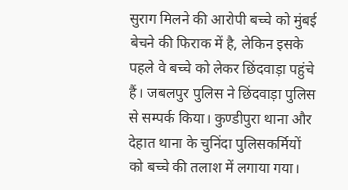सुराग मिलने की आरोपी बच्चे को मुंबई बेचने की फिराक में है, लेकिन इसके पहले वे बच्चे को लेकर छिंदवाड़ा पहुंचे हैं। जबलपुर पुलिस ने छिंदवाड़ा पुलिस से सम्पर्क किया। कुण्डीपुरा थाना और देहात थाना के चुनिंदा पुलिसकर्मियों को बच्चे की तलाश में लगाया गया।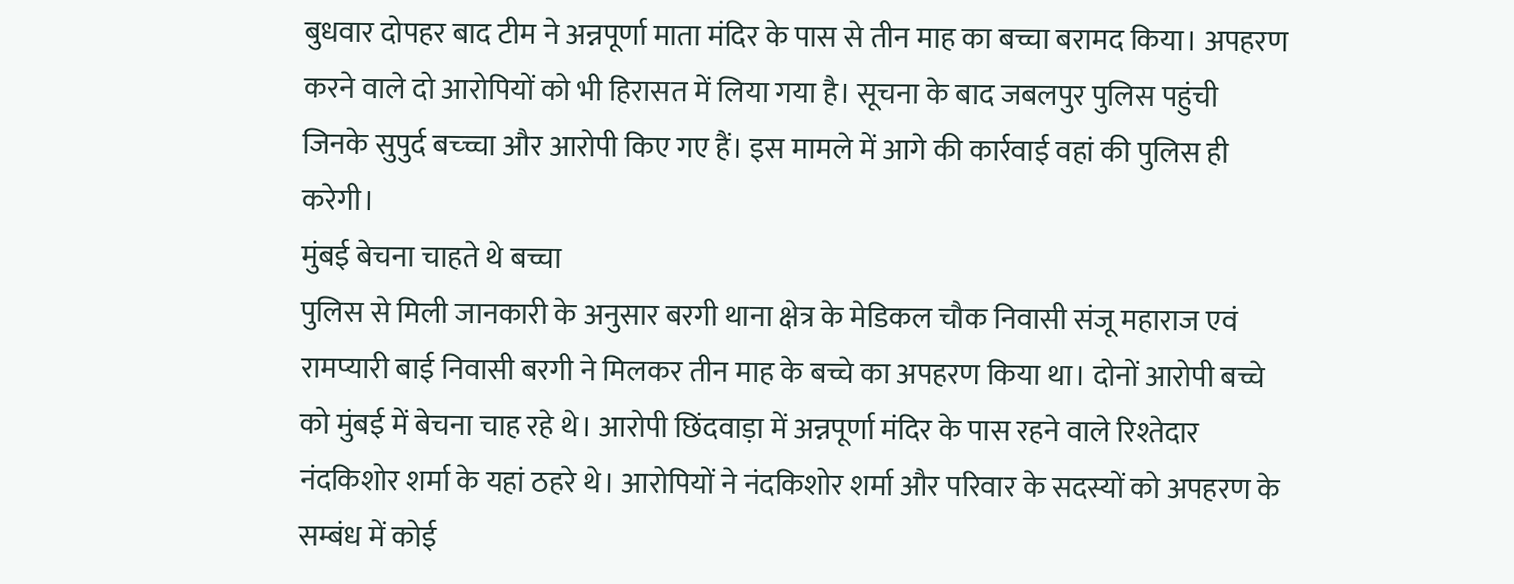बुधवार दोपहर बाद टीम ने अन्नपूर्णा माता मंदिर के पास से तीन माह का बच्चा बरामद किया। अपहरण करने वाले दो आरोपियों को भी हिरासत में लिया गया है। सूचना के बाद जबलपुर पुलिस पहुंची जिनके सुपुर्द बच्च्चा और आरोपी किए गए हैं। इस मामले में आगे की कार्रवाई वहां की पुलिस ही करेगी।
मुंबई बेचना चाहते थे बच्चा
पुलिस से मिली जानकारी के अनुसार बरगी थाना क्षेत्र के मेडिकल चौक निवासी संजू महाराज एवं रामप्यारी बाई निवासी बरगी ने मिलकर तीन माह के बच्चे का अपहरण किया था। दोनों आरोपी बच्चे को मुंबई में बेचना चाह रहे थे। आरोपी छिंदवाड़ा में अन्नपूर्णा मंदिर के पास रहने वाले रिश्तेदार नंदकिशोर शर्मा के यहां ठहरे थे। आरोपियों ने नंदकिशोर शर्मा और परिवार के सदस्यों को अपहरण के सम्बंध में कोई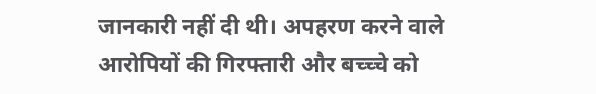जानकारी नहीं दी थी। अपहरण करने वाले आरोपियों की गिरफ्तारी और बच्च्चे को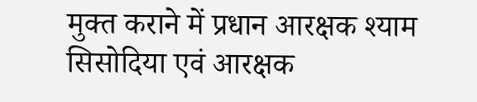मुक्त कराने में प्रधान आरक्षक श्याम सिसोदिया एवं आरक्षक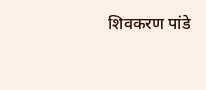शिवकरण पांडे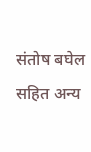संतोष बघेल सहित अन्य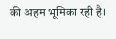की अहम भूमिका रही है।